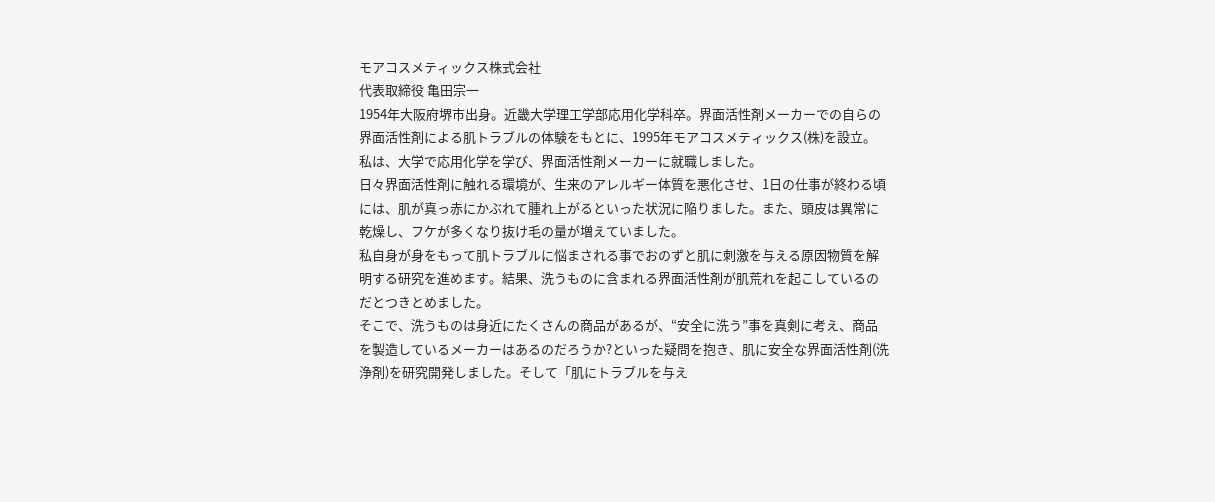モアコスメティックス株式会社
代表取締役 亀田宗一
1954年大阪府堺市出身。近畿大学理工学部応用化学科卒。界面活性剤メーカーでの自らの界面活性剤による肌トラブルの体験をもとに、1995年モアコスメティックス(株)を設立。
私は、大学で応用化学を学び、界面活性剤メーカーに就職しました。
日々界面活性剤に触れる環境が、生来のアレルギー体質を悪化させ、1日の仕事が終わる頃には、肌が真っ赤にかぶれて腫れ上がるといった状況に陥りました。また、頭皮は異常に乾燥し、フケが多くなり抜け毛の量が増えていました。
私自身が身をもって肌トラブルに悩まされる事でおのずと肌に刺激を与える原因物質を解明する研究を進めます。結果、洗うものに含まれる界面活性剤が肌荒れを起こしているのだとつきとめました。
そこで、洗うものは身近にたくさんの商品があるが、“安全に洗う”事を真剣に考え、商品を製造しているメーカーはあるのだろうか?といった疑問を抱き、肌に安全な界面活性剤(洗浄剤)を研究開発しました。そして「肌にトラブルを与え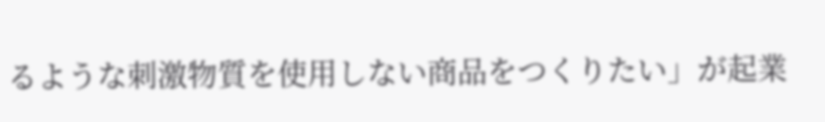るような刺激物質を使用しない商品をつくりたい」が起業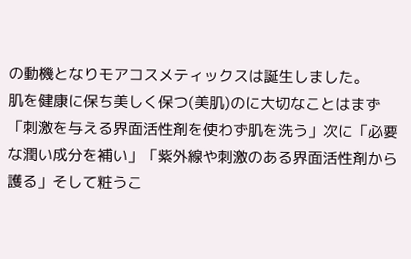の動機となりモアコスメティックスは誕生しました。
肌を健康に保ち美しく保つ(美肌)のに大切なことはまず「刺激を与える界面活性剤を使わず肌を洗う」次に「必要な潤い成分を補い」「紫外線や刺激のある界面活性剤から護る」そして粧うこ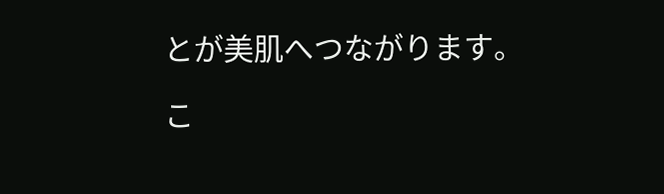とが美肌へつながります。

こ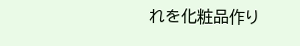れを化粧品作り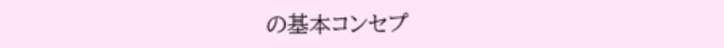の基本コンセプ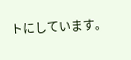トにしています。